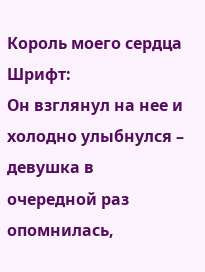Король моего сердца
Шрифт:
Он взглянул на нее и холодно улыбнулся – девушка в очередной раз опомнилась,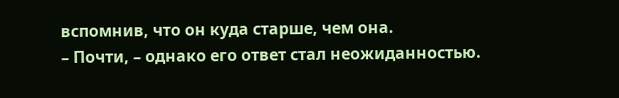вспомнив, что он куда старше, чем она.
– Почти, – однако его ответ стал неожиданностью.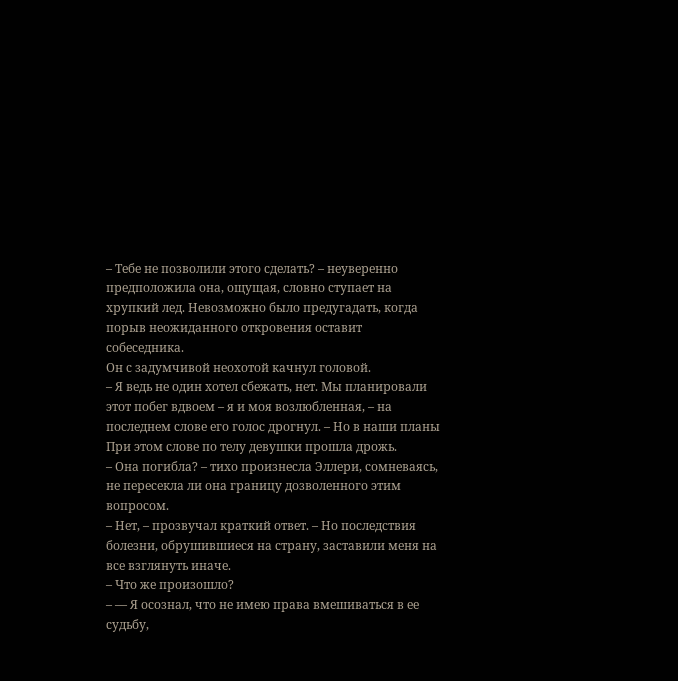– Тебе не позволили этого сделать? – неуверенно предположила она, ощущая, словно ступает на хрупкий лед. Невозможно было предугадать, когда порыв неожиданного откровения оставит собеседника.
Он с задумчивой неохотой качнул головой.
– Я ведь не один хотел сбежать, нет. Мы планировали этот побег вдвоем – я и моя возлюбленная, – на последнем слове его голос дрогнул. – Но в наши планы
При этом слове по телу девушки прошла дрожь.
– Она погибла? – тихо произнесла Эллери, сомневаясь, не пересекла ли она границу дозволенного этим вопросом.
– Нет, – прозвучал краткий ответ. – Но последствия болезни, обрушившиеся на страну, заставили меня на все взглянуть иначе.
– Что же произошло?
– — Я осознал, что не имею права вмешиваться в ее судьбу,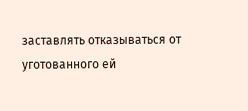заставлять отказываться от уготованного ей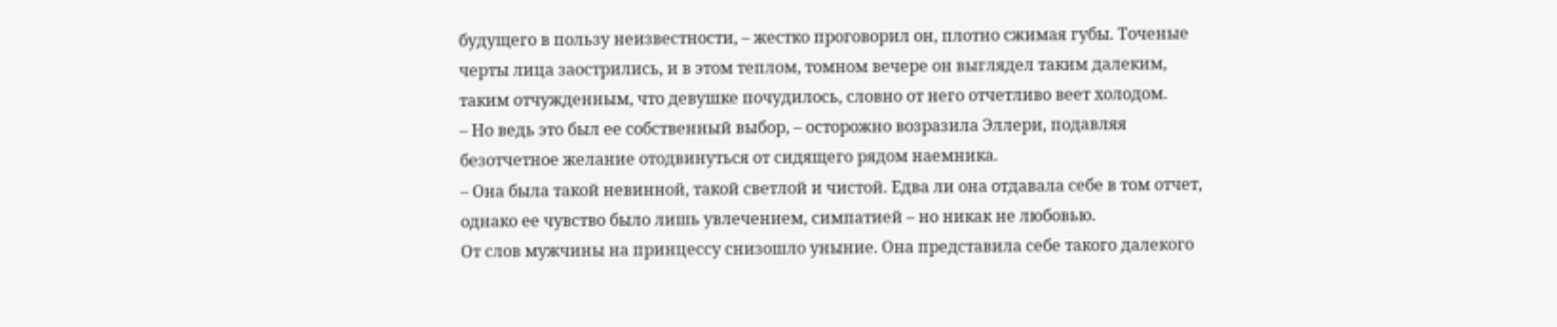будущего в пользу неизвестности, – жестко проговорил он, плотно сжимая губы. Точеные черты лица заострились, и в этом теплом, томном вечере он выглядел таким далеким, таким отчужденным, что девушке почудилось, словно от него отчетливо веет холодом.
– Но ведь это был ее собственный выбор, – осторожно возразила Эллери, подавляя безотчетное желание отодвинуться от сидящего рядом наемника.
– Она была такой невинной, такой светлой и чистой. Едва ли она отдавала себе в том отчет, однако ее чувство было лишь увлечением, симпатией – но никак не любовью.
От слов мужчины на принцессу снизошло уныние. Она представила себе такого далекого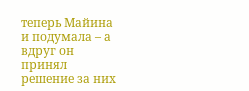теперь Майина и подумала – а вдруг он принял решение за них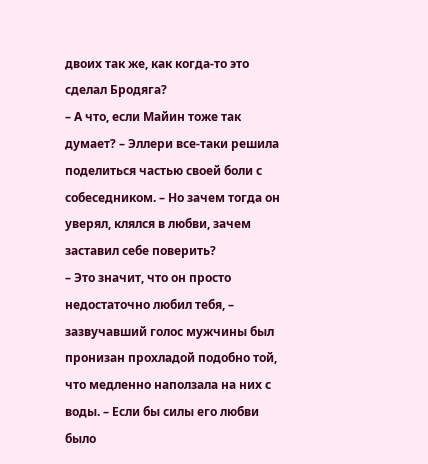двоих так же, как когда-то это сделал Бродяга?
– А что, если Майин тоже так думает? – Эллери все-таки решила поделиться частью своей боли с собеседником. – Но зачем тогда он уверял, клялся в любви, зачем заставил себе поверить?
– Это значит, что он просто недостаточно любил тебя, – зазвучавший голос мужчины был пронизан прохладой подобно той, что медленно наползала на них с воды. – Если бы силы его любви было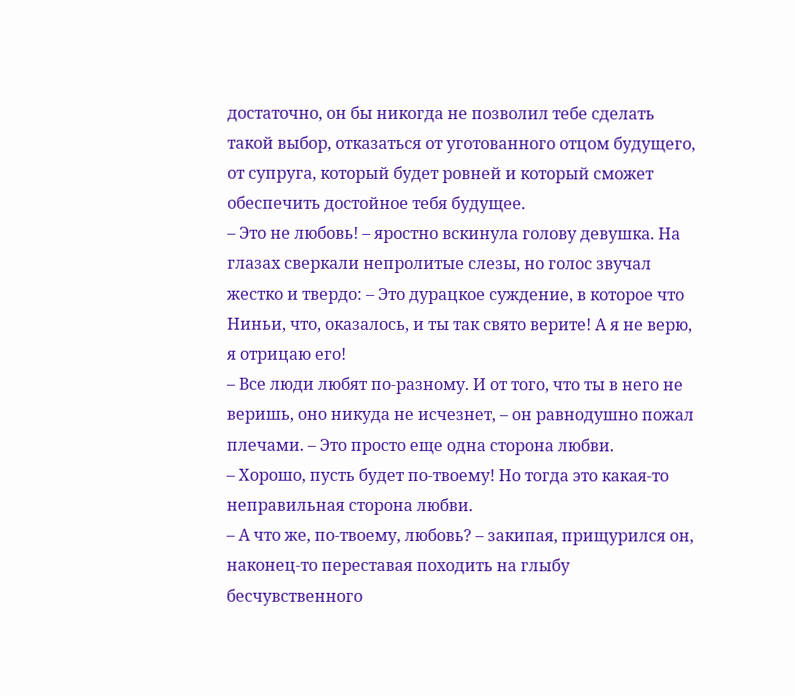достаточно, он бы никогда не позволил тебе сделать такой выбор, отказаться от уготованного отцом будущего, от супруга, который будет ровней и который сможет обеспечить достойное тебя будущее.
– Это не любовь! – яростно вскинула голову девушка. На глазах сверкали непролитые слезы, но голос звучал жестко и твердо: – Это дурацкое суждение, в которое что Ниньи, что, оказалось, и ты так свято верите! А я не верю, я отрицаю его!
– Все люди любят по-разному. И от того, что ты в него не веришь, оно никуда не исчезнет, – он равнодушно пожал плечами. – Это просто еще одна сторона любви.
– Хорошо, пусть будет по-твоему! Но тогда это какая-то неправильная сторона любви.
– А что же, по-твоему, любовь? – закипая, прищурился он, наконец-то переставая походить на глыбу бесчувственного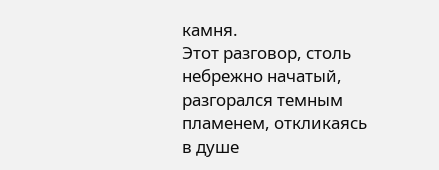камня.
Этот разговор, столь небрежно начатый, разгорался темным пламенем, откликаясь в душе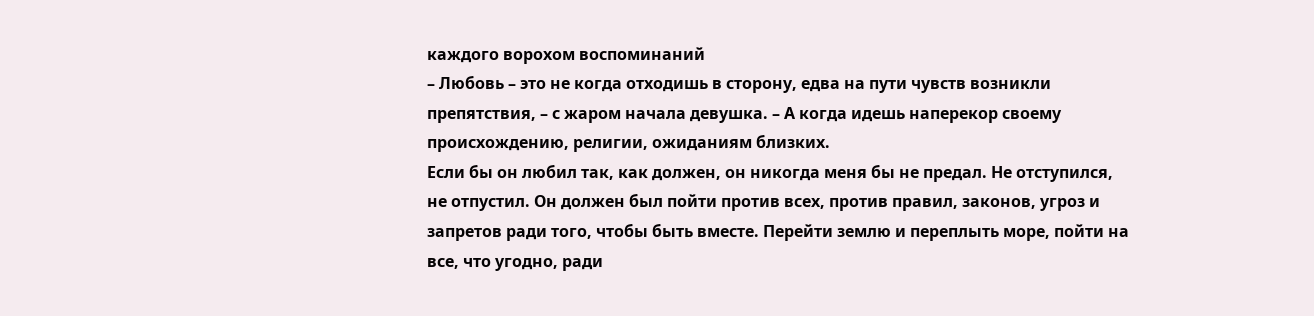каждого ворохом воспоминаний
– Любовь – это не когда отходишь в сторону, едва на пути чувств возникли препятствия, – с жаром начала девушка. – А когда идешь наперекор своему происхождению, религии, ожиданиям близких.
Если бы он любил так, как должен, он никогда меня бы не предал. Не отступился, не отпустил. Он должен был пойти против всех, против правил, законов, угроз и запретов ради того, чтобы быть вместе. Перейти землю и переплыть море, пойти на все, что угодно, ради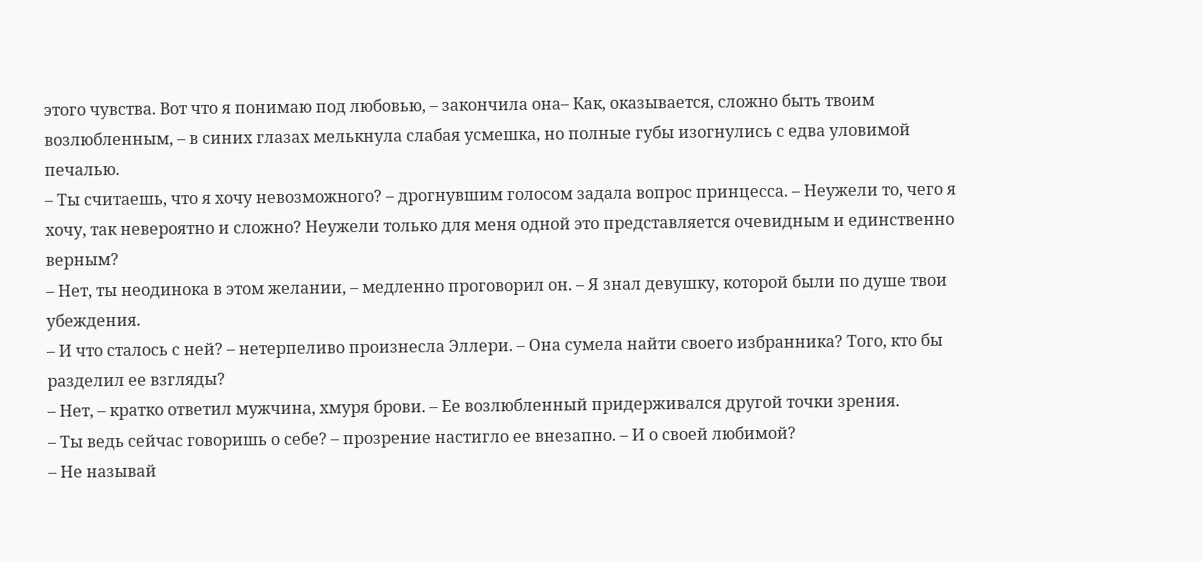этого чувства. Вот что я понимаю под любовью, – закончила она– Как, оказывается, сложно быть твоим возлюбленным, – в синих глазах мелькнула слабая усмешка, но полные губы изогнулись с едва уловимой печалью.
– Ты считаешь, что я хочу невозможного? – дрогнувшим голосом задала вопрос принцесса. – Неужели то, чего я хочу, так невероятно и сложно? Неужели только для меня одной это представляется очевидным и единственно верным?
– Нет, ты неодинока в этом желании, – медленно проговорил он. – Я знал девушку, которой были по душе твои убеждения.
– И что сталось с ней? – нетерпеливо произнесла Эллери. – Она сумела найти своего избранника? Того, кто бы разделил ее взгляды?
– Нет, – кратко ответил мужчина, хмуря брови. – Ее возлюбленный придерживался другой точки зрения.
– Ты ведь сейчас говоришь о себе? – прозрение настигло ее внезапно. – И о своей любимой?
– Не называй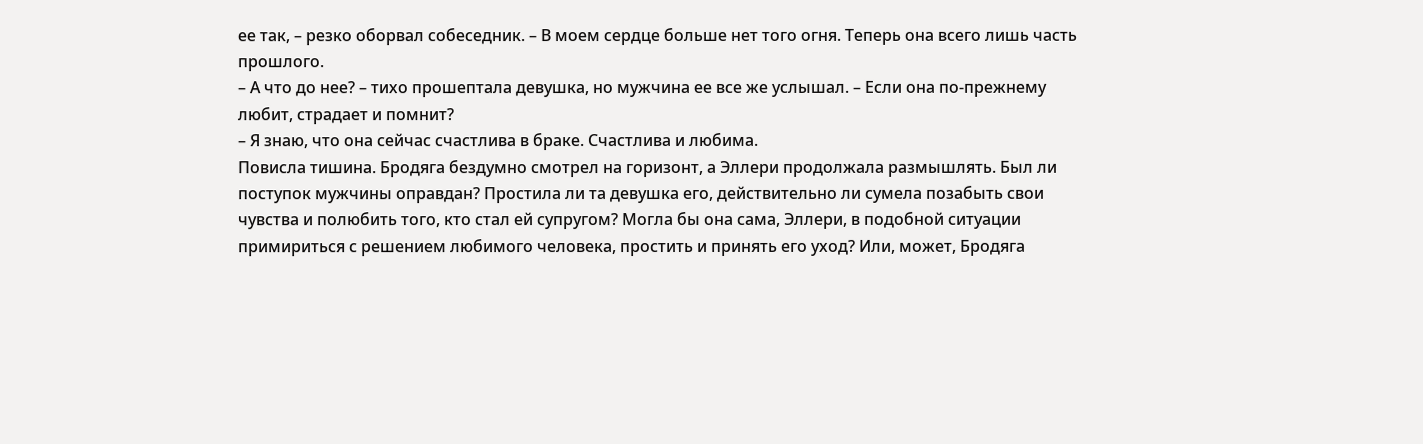ее так, – резко оборвал собеседник. – В моем сердце больше нет того огня. Теперь она всего лишь часть прошлого.
– А что до нее? – тихо прошептала девушка, но мужчина ее все же услышал. – Если она по-прежнему любит, страдает и помнит?
– Я знаю, что она сейчас счастлива в браке. Счастлива и любима.
Повисла тишина. Бродяга бездумно смотрел на горизонт, а Эллери продолжала размышлять. Был ли поступок мужчины оправдан? Простила ли та девушка его, действительно ли сумела позабыть свои чувства и полюбить того, кто стал ей супругом? Могла бы она сама, Эллери, в подобной ситуации примириться с решением любимого человека, простить и принять его уход? Или, может, Бродяга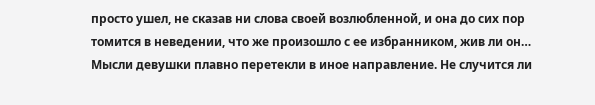просто ушел, не сказав ни слова своей возлюбленной, и она до сих пор томится в неведении, что же произошло с ее избранником, жив ли он…
Мысли девушки плавно перетекли в иное направление. Не случится ли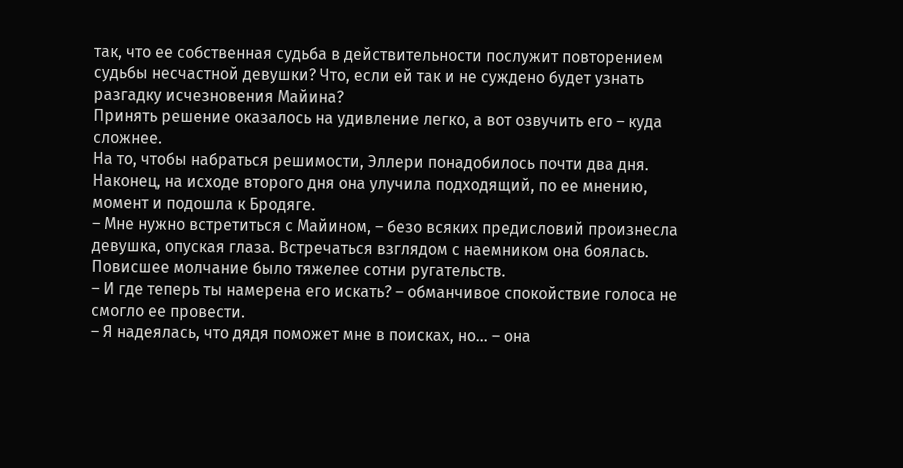так, что ее собственная судьба в действительности послужит повторением судьбы несчастной девушки? Что, если ей так и не суждено будет узнать разгадку исчезновения Майина?
Принять решение оказалось на удивление легко, а вот озвучить его – куда сложнее.
На то, чтобы набраться решимости, Эллери понадобилось почти два дня. Наконец, на исходе второго дня она улучила подходящий, по ее мнению, момент и подошла к Бродяге.
– Мне нужно встретиться с Майином, – безо всяких предисловий произнесла девушка, опуская глаза. Встречаться взглядом с наемником она боялась.
Повисшее молчание было тяжелее сотни ругательств.
– И где теперь ты намерена его искать? – обманчивое спокойствие голоса не смогло ее провести.
– Я надеялась, что дядя поможет мне в поисках, но… – она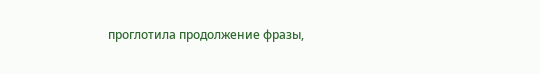проглотила продолжение фразы,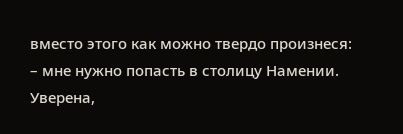вместо этого как можно твердо произнеся: – мне нужно попасть в столицу Намении. Уверена,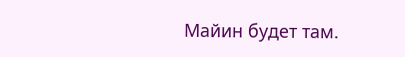Майин будет там.